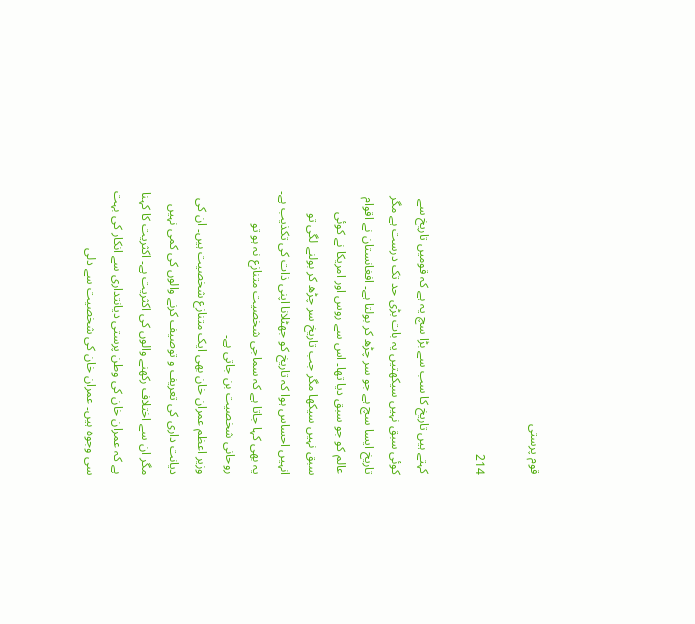قوم پرستی

214

کہتے ہیں تاریخ کا سب سے بڑا سچ یہ ہے کہ قومیں تاریخ سے کوئی سبق نہیں سیکھتیں یہ بات بڑی حد تک درست ہے مگر تاریخ ایسا سچ ہے جو سر چڑھ کر بولتا ہے۔ افغانستان نے اقوام عالم کو جو سبق دیا تھا۔ اس سے روس اور امریکا نے کوئی سبق نہیں سیکھا مگر جب تاریخ سر چڑھ کر بولنے لگی تو انہیں احساس ہوا کہ تاریخ کو جھٹلانا اپنی ذات کی تکذیب ہے۔ یہ بھی کہا جاتا ہے کہ سماجی شخصیت متنازع نہ ہو تو روحانی شخصیت بن جاتی ہے۔
وزیر اعظم عمران خان بھی ایک متنازع شخصیت ہیں۔ ان کی دیانت داری کی تعریف و توصیف کرنے والوں کی کمی نہیں مگر ان سے اختلاف رکھنے والوں کی اکثریت ہے۔ اکثریت کا کہنا ہے کہ عمران خان کی وطن پرستی دیانتداری سے انکار کی بہت سی وجوہ ہیں۔ عمران خان کی شخصیت سے دلی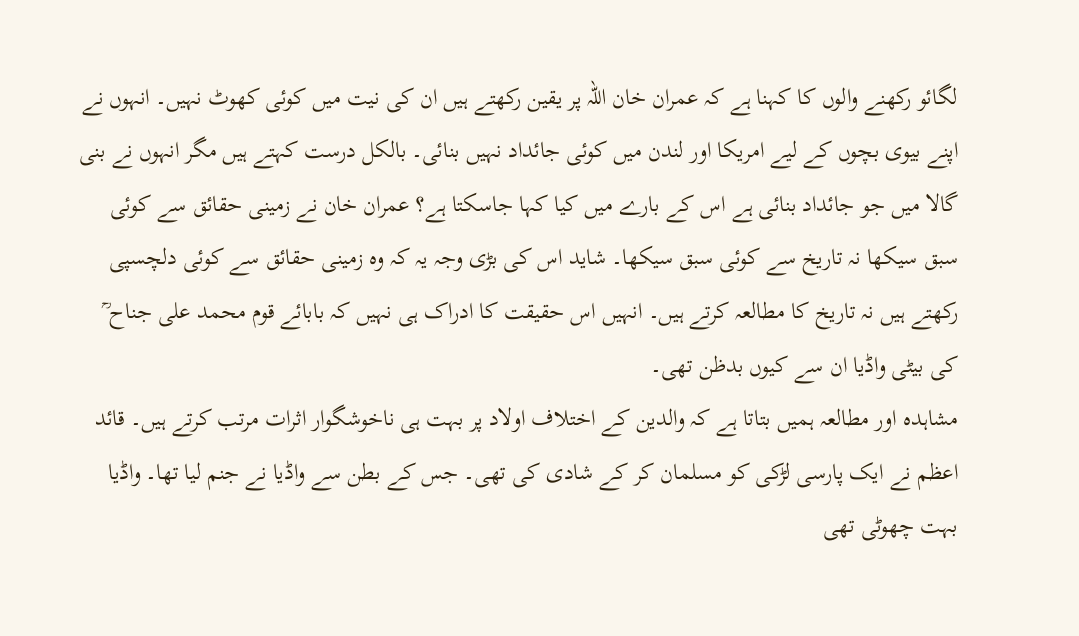لگائو رکھنے والوں کا کہنا ہے کہ عمران خان اللہ پر یقین رکھتے ہیں ان کی نیت میں کوئی کھوٹ نہیں۔ انہوں نے اپنے بیوی بچوں کے لیے امریکا اور لندن میں کوئی جائداد نہیں بنائی۔ بالکل درست کہتے ہیں مگر انہوں نے بنی گالا میں جو جائداد بنائی ہے اس کے بارے میں کیا کہا جاسکتا ہے؟ عمران خان نے زمینی حقائق سے کوئی سبق سیکھا نہ تاریخ سے کوئی سبق سیکھا۔ شاید اس کی بڑی وجہ یہ کہ وہ زمینی حقائق سے کوئی دلچسپی رکھتے ہیں نہ تاریخ کا مطالعہ کرتے ہیں۔ انہیں اس حقیقت کا ادراک ہی نہیں کہ بابائے قوم محمد علی جناح ؒ کی بیٹی واڈیا ان سے کیوں بدظن تھی۔
مشاہدہ اور مطالعہ ہمیں بتاتا ہے کہ والدین کے اختلاف اولاد پر بہت ہی ناخوشگوار اثرات مرتب کرتے ہیں۔ قائد اعظم نے ایک پارسی لڑکی کو مسلمان کر کے شادی کی تھی۔ جس کے بطن سے واڈیا نے جنم لیا تھا۔ واڈیا بہت چھوٹی تھی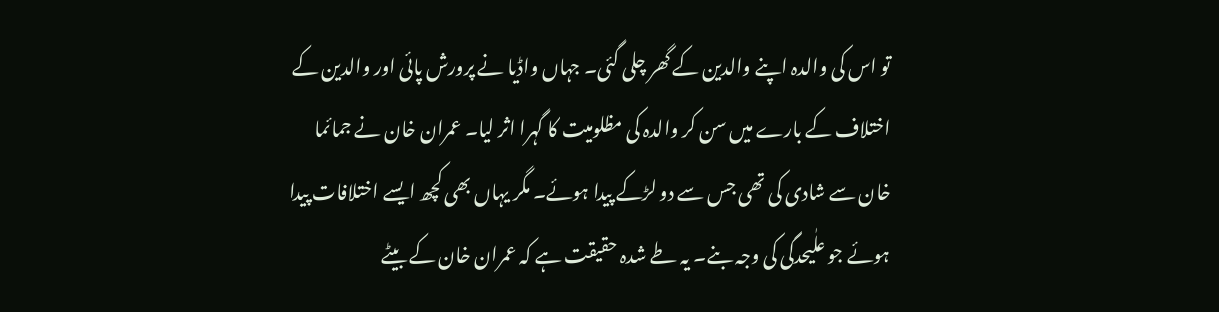تو اس کی والدہ اپنے والدین کے گھر چلی گئی۔ جہاں واڈیا نے پرورش پائی اور والدین کے اختلاف کے بارے میں سن کر والدہ کی مظلومیت کا گہرا اثر لیا۔ عمران خان نے جمائما خان سے شادی کی تھی جس سے دو لڑکے پیدا ہوئے۔ مگر یہاں بھی کچھ ایسے اختلافات پیدا ہوئے جو علٰیحدگی کی وجہ بنے۔ یہ طے شدہ حقیقت ہے کہ عمران خان کے بیٹے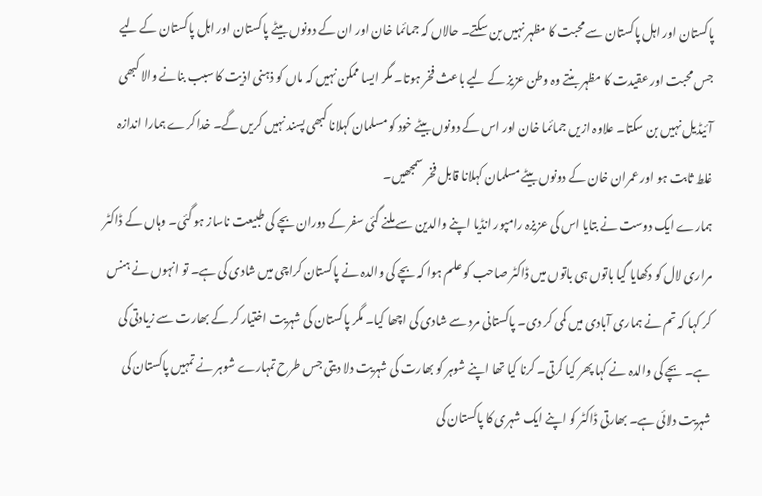پاکستان اور اہل پاکستان سے محبت کا مظہر نہیں بن سکتے۔ حالاں کہ جمائما خان اور ان کے دونوں بیٹے پاکستان اور اہل پاکستان کے لیے جس محبت اور عقیدت کا مظہر بنتے وہ وطن عزیز کے لیے باعث فخر ہوتا۔ مگر ایسا ممکن نہیں کہ ماں کو ذہنی اذیت کا سبب بنانے والا کبھی آئیڈیل نہیں بن سکتا۔ علاوہ ازیں جمائما خان اور اس کے دونوں بیٹے خود کو مسلمان کہلانا کبھی پسند نہیں کریں گے۔ خدا کرے ہمارا اندازہ غلط ثابت ہو اور عمران خان کے دونوں بیٹے مسلمان کہلانا قابل فخر سمجھیں۔
ہمارے ایک دوست نے بتایا اس کی عزیزہ رامپور انڈیا اپنے والدین سے ملنے گئی سفر کے دوران بچے کی طبیعت ناساز ہو گئی۔ وہاں کے ڈاکٹر مراری لال کو دکھایا گیا باتوں ہی باتوں میں ڈاکٹر صاحب کو علم ہوا کہ بچے کی والدہ نے پاکستان کراچی میں شادی کی ہے۔ تو انہوں نے ہنس کر کہا کہ تم نے ہماری آبادی میں کمی کر دی۔ پاکستانی مرد سے شادی کی اچھا کیا۔ مگر پاکستان کی شہریت اختیار کر کے بھارت سے زیادتی کی ہے۔ بچے کی والدہ نے کہا پھر کیا کرتی۔ کرنا کیا تھا اپنے شوہر کو بھارت کی شہریت دلا دیتی جس طرح تمہارے شوہر نے تمہیں پاکستان کی شہریت دلائی ہے۔ بھارتی ڈاکٹر کو اپنے ایک شہری کا پاکستان کی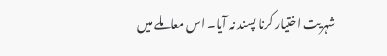شہریت اختیار کرنا پسند نہ آیا۔ اس معاملے میں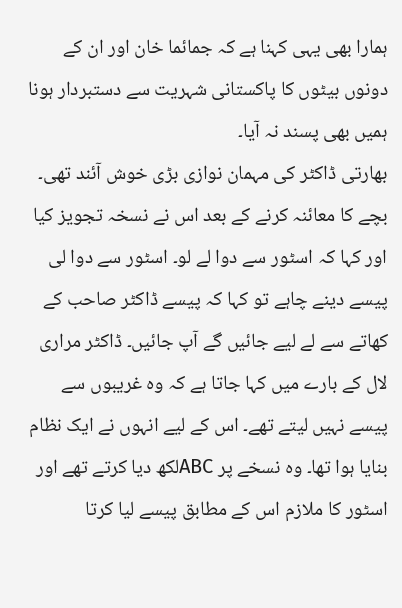ہمارا بھی یہی کہنا ہے کہ جمائما خان اور ان کے دونوں بیٹوں کا پاکستانی شہریت سے دستبردار ہونا ہمیں بھی پسند نہ آیا۔
بھارتی ڈاکٹر کی مہمان نوازی بڑی خوش آئند تھی۔ بچے کا معائنہ کرنے کے بعد اس نے نسخہ تجویز کیا اور کہا کہ اسٹور سے دوا لے لو۔ اسٹور سے دوا لی پیسے دینے چاہے تو کہا کہ پیسے ڈاکٹر صاحب کے کھاتے سے لے لیے جائیں گے آپ جائیں۔ ڈاکٹر مراری لال کے بارے میں کہا جاتا ہے کہ وہ غریبوں سے پیسے نہیں لیتے تھے۔ اس کے لیے انہوں نے ایک نظام بنایا ہوا تھا۔ وہ نسخے پر ABCلکھ دیا کرتے تھے اور اسٹور کا ملازم اس کے مطابق پیسے لیا کرتا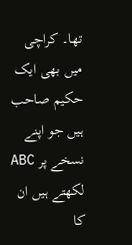تھا۔ کراچی میں بھی ایک حکیم صاحب ہیں جو اپنے نسخے پر ABC لکھتے ہیں ان کا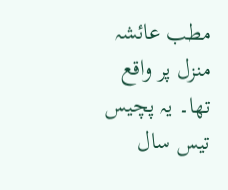مطب عائشہ منزل پر واقع تھا۔ یہ پچیس تیس سال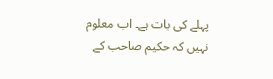پہلے کی بات ہے۔ اب معلوم نہیں کہ حکیم صاحب کے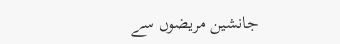جانشین مریضوں سے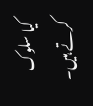کیا سلوک کرتے ہیں۔